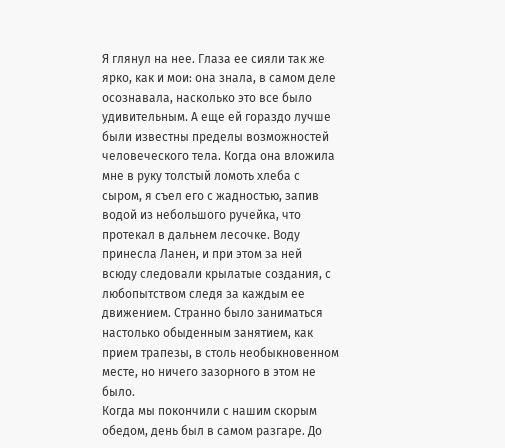Я глянул на нее. Глаза ее сияли так же ярко, как и мои: она знала, в самом деле осознавала, насколько это все было удивительным. А еще ей гораздо лучше были известны пределы возможностей человеческого тела. Когда она вложила мне в руку толстый ломоть хлеба с сыром, я съел его с жадностью, запив водой из небольшого ручейка, что протекал в дальнем лесочке. Воду принесла Ланен, и при этом за ней всюду следовали крылатые создания, с любопытством следя за каждым ее движением. Странно было заниматься настолько обыденным занятием, как прием трапезы, в столь необыкновенном месте, но ничего зазорного в этом не было.
Когда мы покончили с нашим скорым обедом, день был в самом разгаре. До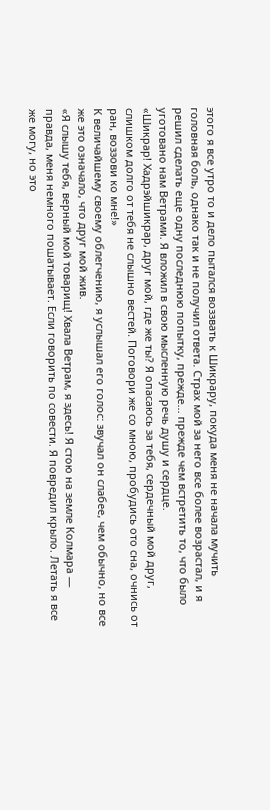этого я все утро то и дело пытался воззвать к Шикрару, покуда меня не начала мучить головная боль, однако так и не получил ответа. Страх мой за него все более возрастал, и я решил сделать еще одну последнюю попытку, прежде... прежде чем встретить то, что было уготовано нам Ветрами. Я вложил в свою мысленную речь душу и сердце.
«Шикрар! Хадрэйшикрар, друг мой, где же ты? Я опасаюсь за тебя, сердечный мой друг, слишком долго от тебя не слышно вестей. Поговори же со мною, пробудись ото сна, очнись от ран, воззови ко мне!»
К величайшему своему облегчению, я услышал его голос: звучал он слабее, чем обычно, но все же это означало, что друг мой жив.
«Я слышу тебя, верный мой товарищ! Хвала Ветрам, я здесь! Я стою на земле Колмара — правда, меня немного пошатывает. Если говорить по совести. Я повредил крыло. Летать я все же могу, но это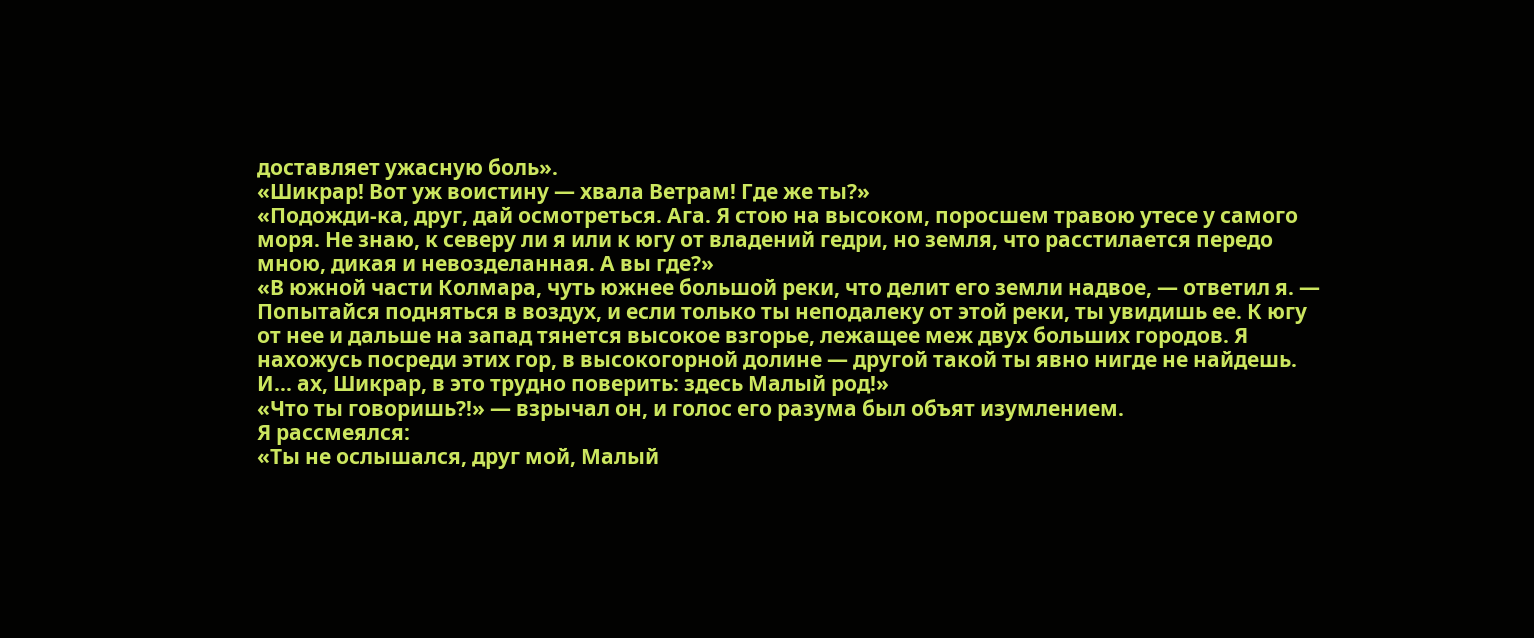доставляет ужасную боль».
«Шикрар! Вот уж воистину — хвала Ветрам! Где же ты?»
«Подожди-ка, друг, дай осмотреться. Ага. Я стою на высоком, поросшем травою утесе у самого моря. Не знаю, к северу ли я или к югу от владений гедри, но земля, что расстилается передо мною, дикая и невозделанная. А вы где?»
«В южной части Колмара, чуть южнее большой реки, что делит его земли надвое, — ответил я. — Попытайся подняться в воздух, и если только ты неподалеку от этой реки, ты увидишь ее. К югу от нее и дальше на запад тянется высокое взгорье, лежащее меж двух больших городов. Я нахожусь посреди этих гор, в высокогорной долине — другой такой ты явно нигде не найдешь. И... ах, Шикрар, в это трудно поверить: здесь Малый род!»
«Что ты говоришь?!» — взрычал он, и голос его разума был объят изумлением.
Я рассмеялся:
«Ты не ослышался, друг мой, Малый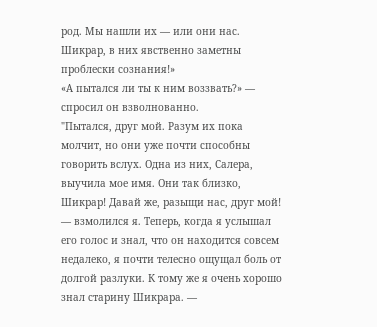род. Мы нашли их — или они нас. Шикрар, в них явственно заметны проблески сознания!»
«А пытался ли ты к ним воззвать?» — спросил он взволнованно.
"Пытался, друг мой. Разум их пока молчит, но они уже почти способны говорить вслух. Одна из них, Салера, выучила мое имя. Они так близко, Шикрар! Давай же, разыщи нас, друг мой! — взмолился я. Теперь, когда я услышал его голос и знал, что он находится совсем недалеко, я почти телесно ощущал боль от долгой разлуки. К тому же я очень хорошо знал старину Шикрара. —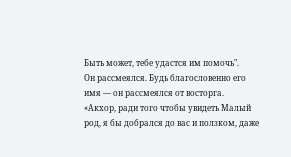Быть может, тебе удастся им помочь".
Он рассмеялся. Будь благословенно его имя — он рассмеялся от восторга.
«Акхор, ради того чтобы увидеть Малый род, я бы добрался до вас и ползком, даже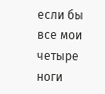если бы все мои четыре ноги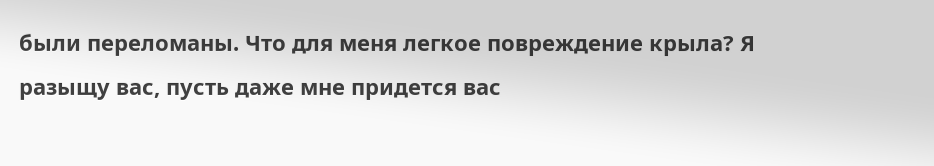были переломаны. Что для меня легкое повреждение крыла? Я разыщу вас, пусть даже мне придется вас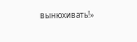вынюхивать!»